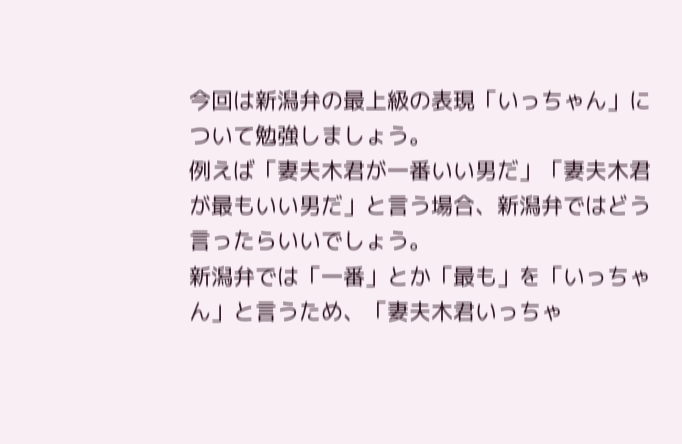今回は新潟弁の最上級の表現「いっちゃん」について勉強しましょう。
例えば「妻夫木君が一番いい男だ」「妻夫木君が最もいい男だ」と言う場合、新潟弁ではどう言ったらいいでしょう。
新潟弁では「一番」とか「最も」を「いっちゃん」と言うため、「妻夫木君いっちゃ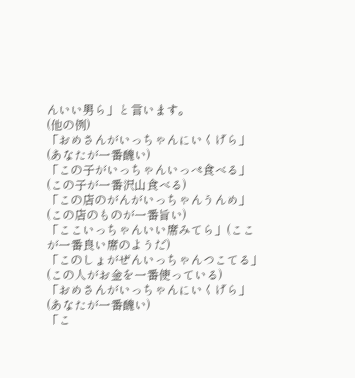んいい男ら」と言います。
(他の例)
「おめさんがいっちゃんにいくげら」(あなたが一番醜い)
「この子がいっちゃんいっぺ食べる」(この子が一番沢山食べる)
「この店のがんがいっちゃんうんめ」(この店のものが一番旨い)
「ここいっちゃんいい席みてら」(ここが一番良い席のようだ)
「このしょがぜんいっちゃんつこてる」(この人がお金を一番使っている)
「おめさんがいっちゃんにいくげら」(あなたが一番醜い)
「こ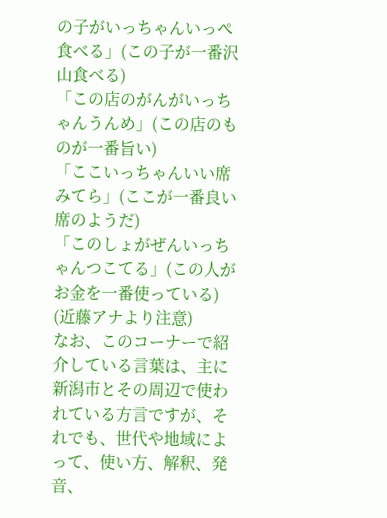の子がいっちゃんいっぺ食べる」(この子が一番沢山食べる)
「この店のがんがいっちゃんうんめ」(この店のものが一番旨い)
「ここいっちゃんいい席みてら」(ここが一番良い席のようだ)
「このしょがぜんいっちゃんつこてる」(この人がお金を一番使っている)
(近藤アナより注意)
なお、このコーナーで紹介している言葉は、主に新潟市とその周辺で使われている方言ですが、それでも、世代や地域によって、使い方、解釈、発音、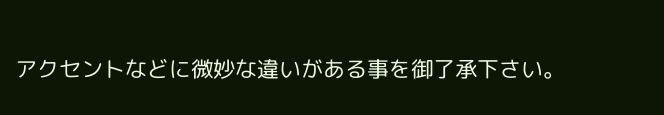アクセントなどに微妙な違いがある事を御了承下さい。